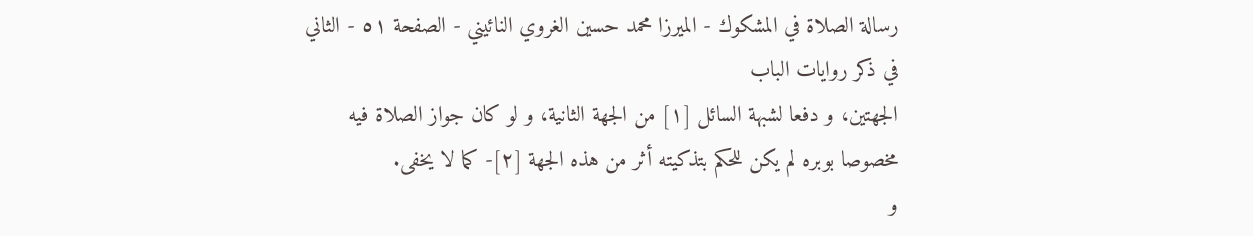رسالة الصلاة في المشكوك - الميرزا محمد حسين الغروي النائيني - الصفحة ٥١ - الثاني في ذكر روايات الباب
الجهتين، و دفعا لشبهة السائل [١] من الجهة الثانية، و لو كان جواز الصلاة فيه مخصوصا بوبره لم يكن للحكم بتذكيته أثر من هذه الجهة [٢]- كما لا يخفى.
و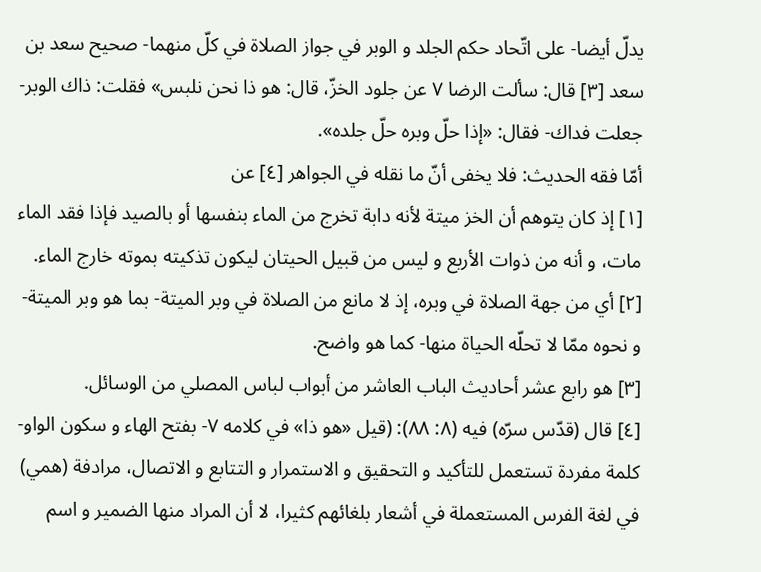يدلّ أيضا- على اتّحاد حكم الجلد و الوبر في جواز الصلاة في كلّ منهما- صحيح سعد بن سعد [٣] قال: سألت الرضا ٧ عن جلود الخزّ، قال: هو ذا نحن نلبس» فقلت: ذاك الوبر- جعلت فداك- فقال: «إذا حلّ وبره حلّ جلده».
أمّا فقه الحديث: فلا يخفى أنّ ما نقله في الجواهر [٤] عن
[١] إذ كان يتوهم أن الخز ميتة لأنه دابة تخرج من الماء بنفسها أو بالصيد فإذا فقد الماء مات، و أنه من ذوات الأربع و ليس من قبيل الحيتان ليكون تذكيته بموته خارج الماء.
[٢] أي من جهة الصلاة في وبره، إذ لا مانع من الصلاة في وبر الميتة- بما هو وبر الميتة- و نحوه ممّا لا تحلّه الحياة منها- كما هو واضح.
[٣] هو رابع عشر أحاديث الباب العاشر من أبواب لباس المصلي من الوسائل.
[٤] قال (قدّس سرّه) فيه (٨: ٨٨): (قيل «هو ذا» في كلامه ٧- بفتح الهاء و سكون الواو- كلمة مفردة تستعمل للتأكيد و التحقيق و الاستمرار و التتابع و الاتصال، مرادفة (همي) في لغة الفرس المستعملة في أشعار بلغائهم كثيرا، لا أن المراد منها الضمير و اسم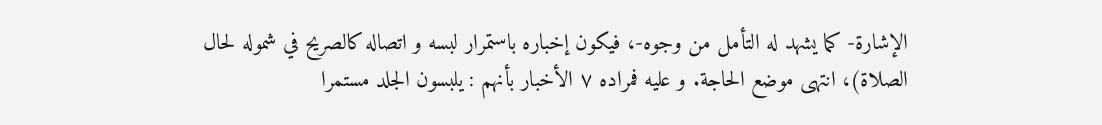الإشارة- كما يشهد له التأمل من وجوه-، فيكون إخباره باستمرار لبسه و اتصاله كالصريح في شموله لحال الصلاة)، انتهى موضع الحاجة. و عليه فمراده ٧ الأخبار بأنهم : يلبسون الجلد مستمرا